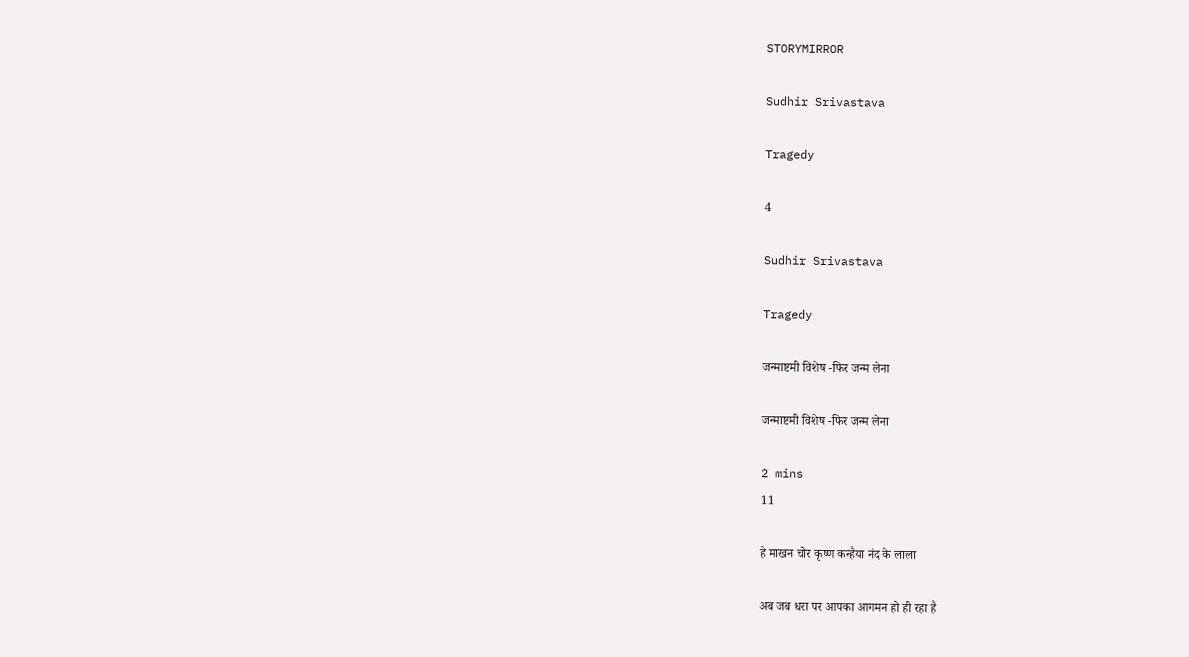STORYMIRROR

Sudhir Srivastava

Tragedy

4

Sudhir Srivastava

Tragedy

जन्माष्टमी विशेष -फिर जन्म लेना

जन्माष्टमी विशेष -फिर जन्म लेना

2 mins
11

हे माखन चोर कृष्ण कन्हैया नंद के लाला

अब जब धरा पर आपका आगमन हो ही रहा है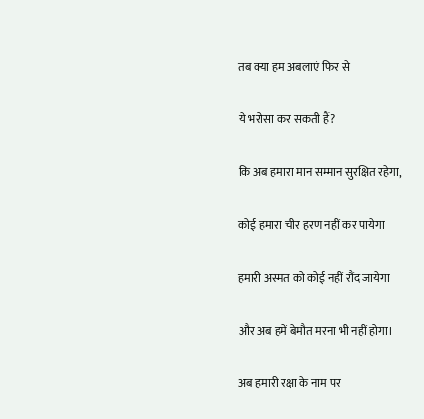तब क्या हम अबलाएं फिर से

ये भरोसा कर सकती हैं?

कि अब हमारा मान सम्मान सुरक्षित रहेगा,

कोई हमारा चीर हरण नहीं कर पायेगा

हमारी अस्मत को कोई नहीं रौंद जायेगा

और अब हमें बेमौत मरना भी नहीं होगा।

अब हमारी रक्षा के नाम पर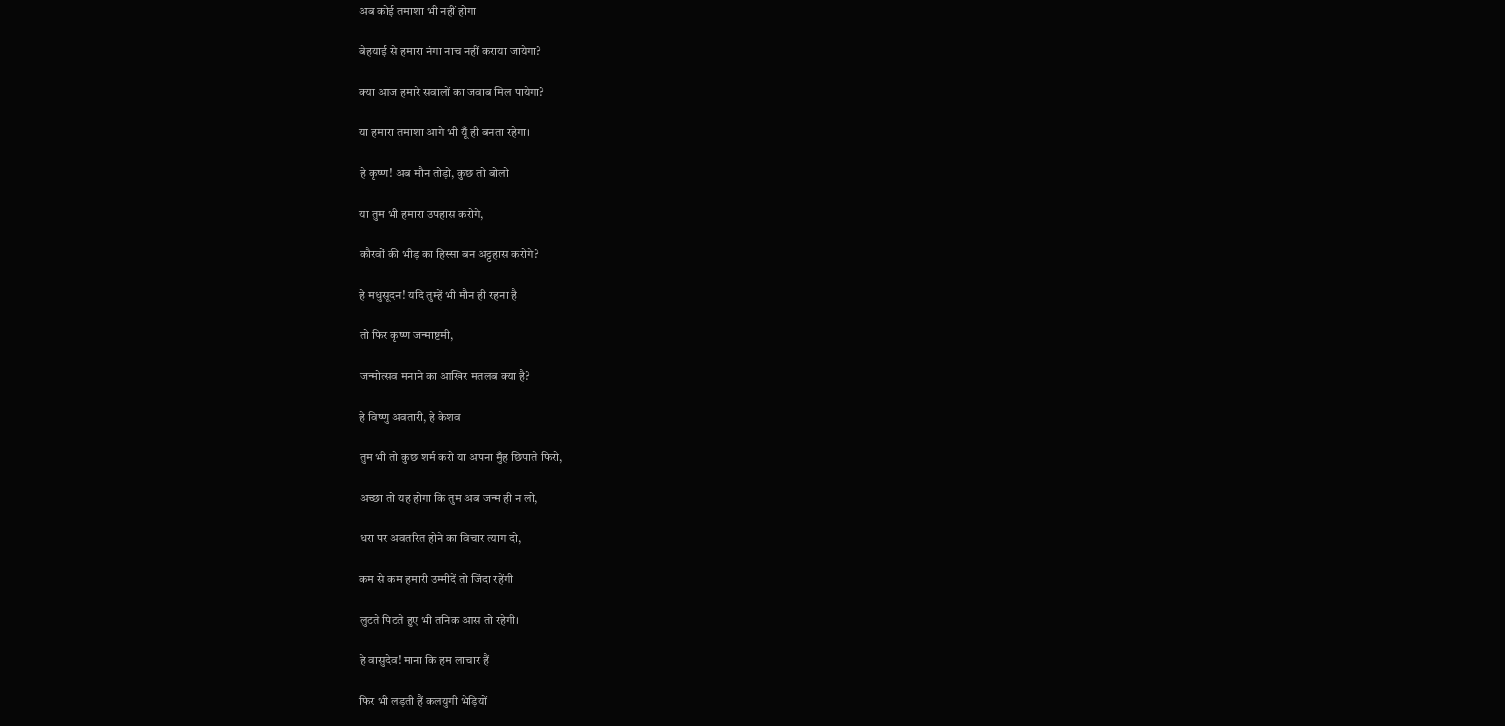अब कोई तमाशा भी नहीं होगा

बेहयाई से हमारा नंगा नाच नहीं कराया जायेगा?

क्या आज हमारे सवालों का जवाब मिल पायेगा?

या हमारा तमाशा आगे भी यूँ ही बनता रहेगा।

हे कृष्ण! अब मौन तोड़ो, कुछ तो बोलो

या तुम भी हमारा उपहास करोगे,

कौरवों की भीड़ का हिस्सा बन अट्टहास करोगे?

हे मधुसूदन! यदि तुम्हें भी मौन ही रहना है

तो फिर कृष्ण जन्माष्टमी,

जन्मोत्सव मनाने का आखिर मतलब क्या है?

हे विष्णु अवतारी, हे केशव

तुम भी तो कुछ शर्म करो या अपना मुँह छिपाते फिरो,

अच्छा तो यह होगा कि तुम अब जन्म ही न लो,

धरा पर अवतरित होने का विचार त्याग दो,

कम से कम हमारी उम्मीदें तो जिंदा रहेंगी

लुटते पिटते हुए भी तनिक आस तो रहेगी।

हे वासुदेव! माना कि हम लाचार हैं

फिर भी लड़ती हैं कलयुगी भेड़ियों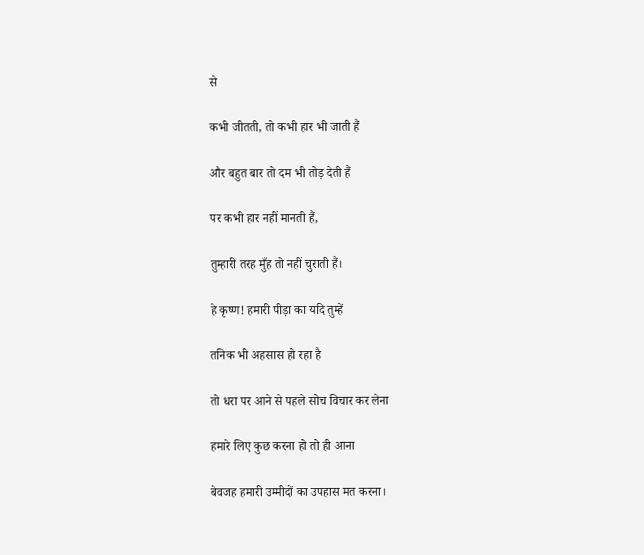से

कभी जीतती, तो कभी हार भी जाती हैं

और बहुत बार तो दम भी तोड़ देती हैं

पर कभी हार नहीं मानती हैं,

तुम्हारी तरह मुँह तो नहीं चुराती हैं।

हे कृष्ण! हमारी पीड़ा का यदि तुम्हें

तनिक भी अहसास हो रहा है

तो धरा पर आने से पहले सोच विचार कर लेना

हमारे लिए कुछ करना हो तो ही आना

बेवजह हमारी उम्मीदों का उपहास मत करना।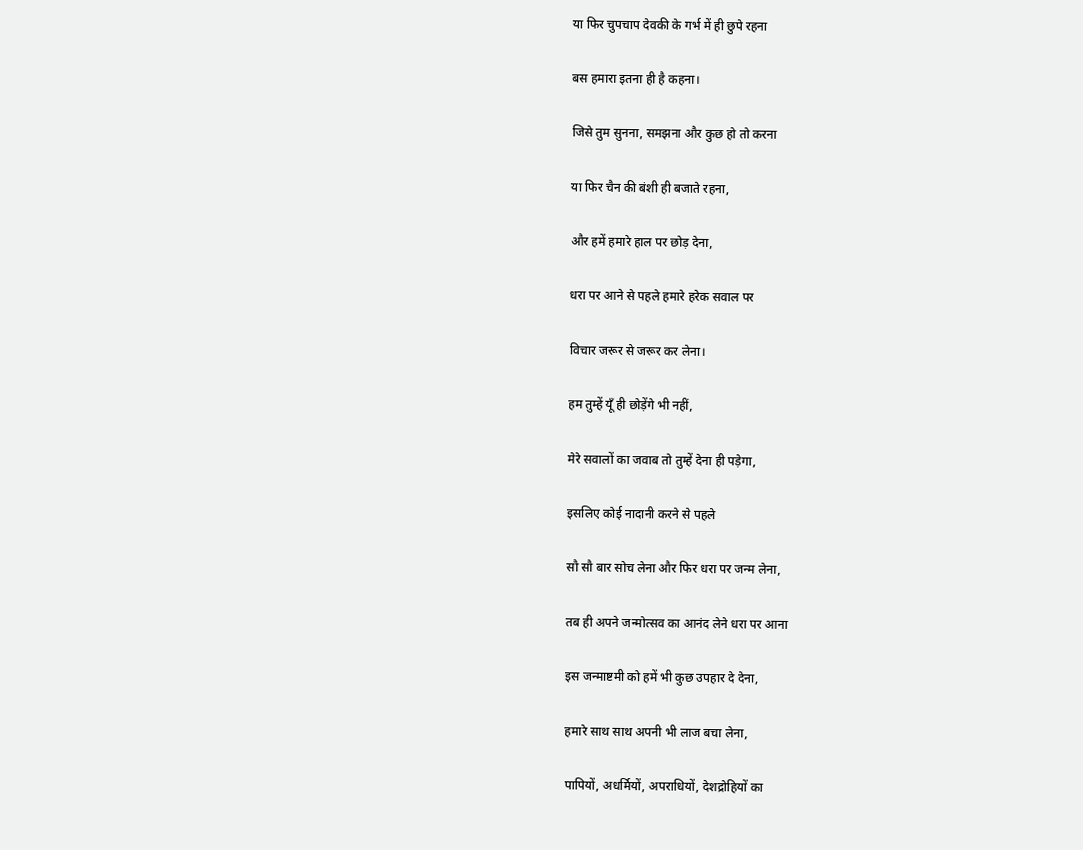या फिर चुपचाप देवकी के गर्भ में ही छुपे रहना

बस हमारा इतना ही है कहना।

जिसे तुम सुनना, समझना और कुछ हो तो करना

या फिर चैन की बंशी ही बजाते रहना,

और हमें हमारे हाल पर छोड़ देना,

धरा पर आने से पहले हमारे हरेक सवाल पर

विचार जरूर से जरूर कर लेना।

हम तुम्हें यूँ ही छोड़ेंगे भी नहीं,

मेरे सवालों का जवाब तो तुम्हें देना ही पड़ेगा,

इसलिए कोई नादानी करने से पहले

सौ सौ बार सोच लेना और फिर धरा पर जन्म लेना,

तब ही अपने जन्मोत्सव का आनंद लेने धरा पर आना

इस जन्माष्टमी को हमें भी कुछ उपहार दे देना,

हमारे साथ साथ अपनी भी लाज बचा लेना,

पापियों, अधर्मियों, अपराधियों, देशद्रोहियों का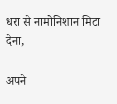धरा से नामोनिशान मिटा देना,

अपने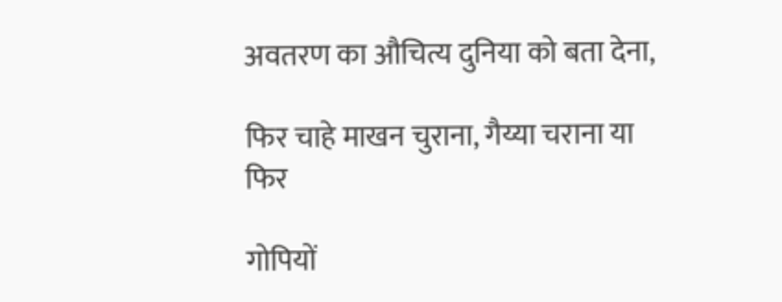अवतरण का औचित्य दुनिया को बता देना,

फिर चाहे माखन चुराना, गैय्या चराना या फिर

गोपियों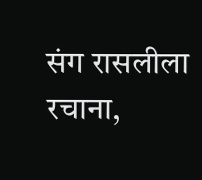संग रासलीला रचाना,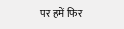पर हमें फिर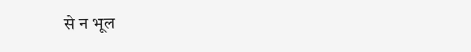से न भूल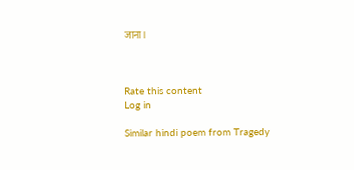जाना।



Rate this content
Log in

Similar hindi poem from Tragedy